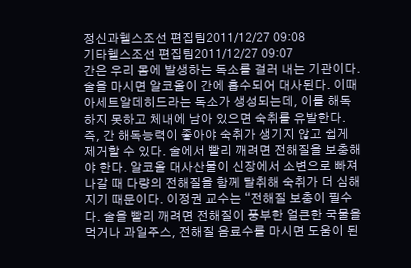정신과헬스조선 편집팀2011/12/27 09:08
기타헬스조선 편집팀2011/12/27 09:07
간은 우리 몸에 발생하는 독소를 걸러 내는 기관이다. 술을 마시면 알코올이 간에 흡수되어 대사된다. 이때 아세트알데히드라는 독소가 생성되는데, 이를 해독하지 못하고 체내에 남아 있으면 숙취를 유발한다. 즉, 간 해독능력이 좋아야 숙취가 생기지 않고 쉽게 제거할 수 있다. 술에서 빨리 깨려면 전해질을 보충해야 한다. 알코올 대사산물이 신장에서 소변으로 빠져나갈 때 다량의 전해질을 함께 탈취해 숙취가 더 심해지기 때문이다. 이정권 교수는 “전해질 보충이 필수다. 술을 빨리 깨려면 전해질이 풍부한 얼큰한 국물을 먹거나 과일주스, 전해질 음료수를 마시면 도움이 된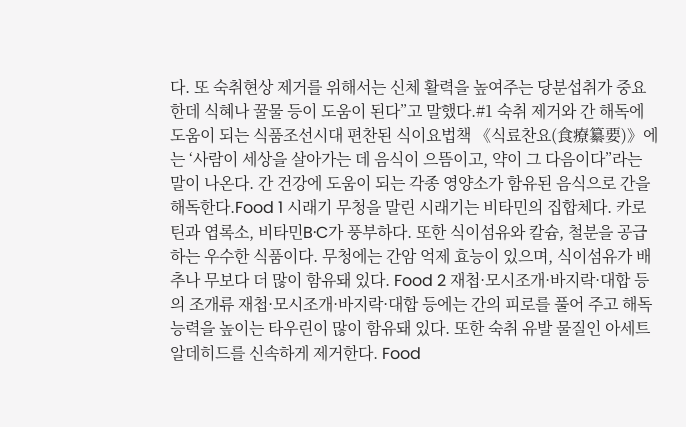다. 또 숙취현상 제거를 위해서는 신체 활력을 높여주는 당분섭취가 중요한데 식혜나 꿀물 등이 도움이 된다”고 말했다.#1 숙취 제거와 간 해독에 도움이 되는 식품조선시대 편찬된 식이요법책 《식료찬요(食療纂要)》에는 ‘사람이 세상을 살아가는 데 음식이 으뜸이고, 약이 그 다음이다”라는 말이 나온다. 간 건강에 도움이 되는 각종 영양소가 함유된 음식으로 간을 해독한다.Food 1 시래기 무청을 말린 시래기는 비타민의 집합체다. 카로틴과 엽록소, 비타민B·C가 풍부하다. 또한 식이섬유와 칼슘, 철분을 공급하는 우수한 식품이다. 무청에는 간암 억제 효능이 있으며, 식이섬유가 배추나 무보다 더 많이 함유돼 있다. Food 2 재첩·모시조개·바지락·대합 등의 조개류 재첩·모시조개·바지락·대합 등에는 간의 피로를 풀어 주고 해독능력을 높이는 타우린이 많이 함유돼 있다. 또한 숙취 유발 물질인 아세트알데히드를 신속하게 제거한다. Food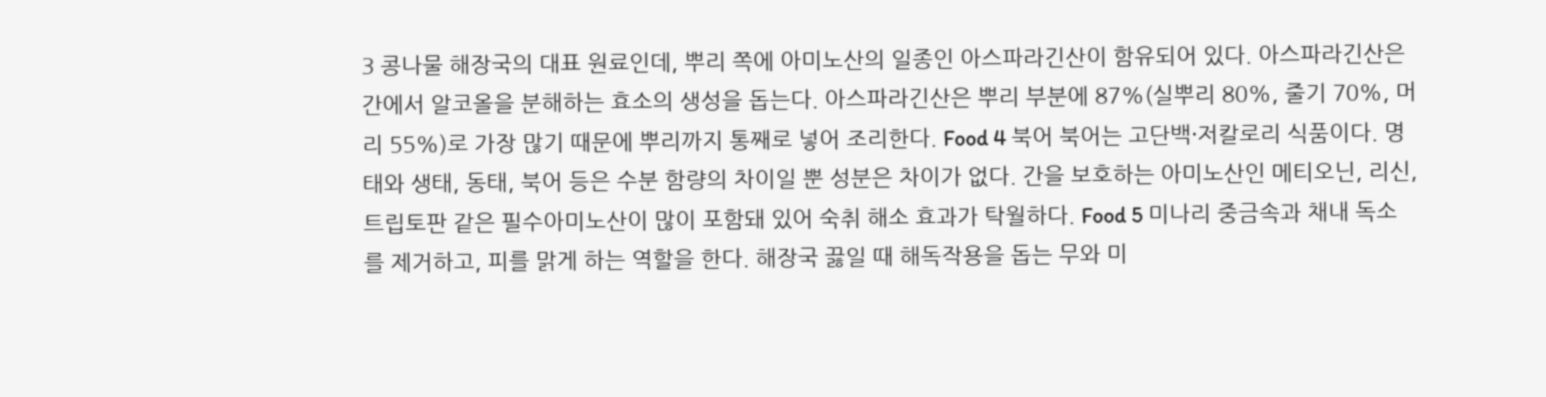3 콩나물 해장국의 대표 원료인데, 뿌리 쪽에 아미노산의 일종인 아스파라긴산이 함유되어 있다. 아스파라긴산은 간에서 알코올을 분해하는 효소의 생성을 돕는다. 아스파라긴산은 뿌리 부분에 87%(실뿌리 80%, 줄기 70%, 머리 55%)로 가장 많기 때문에 뿌리까지 통째로 넣어 조리한다. Food 4 북어 북어는 고단백·저칼로리 식품이다. 명태와 생태, 동태, 북어 등은 수분 함량의 차이일 뿐 성분은 차이가 없다. 간을 보호하는 아미노산인 메티오닌, 리신, 트립토판 같은 필수아미노산이 많이 포함돼 있어 숙취 해소 효과가 탁월하다. Food 5 미나리 중금속과 채내 독소를 제거하고, 피를 맑게 하는 역할을 한다. 해장국 끓일 때 해독작용을 돕는 무와 미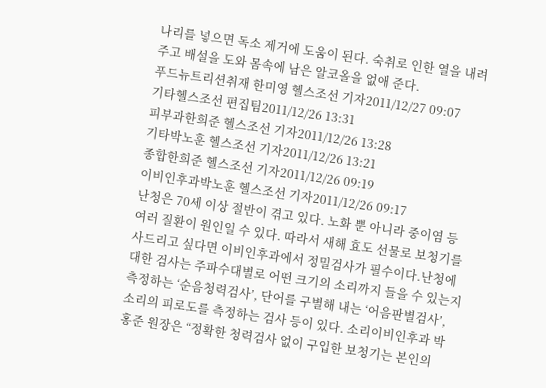나리를 넣으면 독소 제거에 도움이 된다. 숙취로 인한 열을 내려 주고 배설을 도와 몸속에 남은 알코올을 없애 준다.
푸드뉴트리션취재 한미영 헬스조선 기자2011/12/27 09:07
기타헬스조선 편집팀2011/12/26 13:31
피부과한희준 헬스조선 기자2011/12/26 13:28
기타박노훈 헬스조선 기자2011/12/26 13:21
종합한희준 헬스조선 기자2011/12/26 09:19
이비인후과박노훈 헬스조선 기자2011/12/26 09:17
난청은 70세 이상 절반이 겪고 있다. 노화 뿐 아니라 중이염 등 여러 질환이 원인일 수 있다. 따라서 새해 효도 선물로 보청기를 사드리고 싶다면 이비인후과에서 정밀검사가 필수이다.난청에 대한 검사는 주파수대별로 어떤 크기의 소리까지 들을 수 있는지 측정하는 ‘순음청력검사’, 단어를 구별해 내는 ‘어음판별검사’, 소리의 피로도를 측정하는 검사 등이 있다. 소리이비인후과 박홍준 원장은 “정확한 청력검사 없이 구입한 보청기는 본인의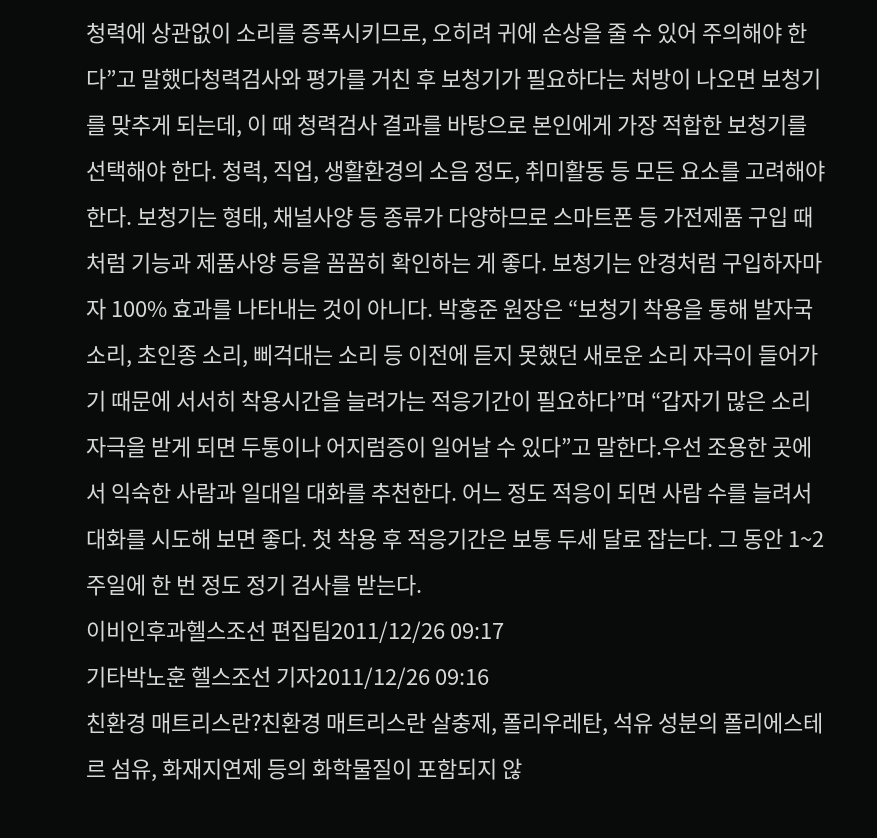청력에 상관없이 소리를 증폭시키므로, 오히려 귀에 손상을 줄 수 있어 주의해야 한다”고 말했다청력검사와 평가를 거친 후 보청기가 필요하다는 처방이 나오면 보청기를 맞추게 되는데, 이 때 청력검사 결과를 바탕으로 본인에게 가장 적합한 보청기를 선택해야 한다. 청력, 직업, 생활환경의 소음 정도, 취미활동 등 모든 요소를 고려해야 한다. 보청기는 형태, 채널사양 등 종류가 다양하므로 스마트폰 등 가전제품 구입 때처럼 기능과 제품사양 등을 꼼꼼히 확인하는 게 좋다. 보청기는 안경처럼 구입하자마자 100% 효과를 나타내는 것이 아니다. 박홍준 원장은 “보청기 착용을 통해 발자국 소리, 초인종 소리, 삐걱대는 소리 등 이전에 듣지 못했던 새로운 소리 자극이 들어가기 때문에 서서히 착용시간을 늘려가는 적응기간이 필요하다”며 “갑자기 많은 소리자극을 받게 되면 두통이나 어지럼증이 일어날 수 있다”고 말한다.우선 조용한 곳에서 익숙한 사람과 일대일 대화를 추천한다. 어느 정도 적응이 되면 사람 수를 늘려서 대화를 시도해 보면 좋다. 첫 착용 후 적응기간은 보통 두세 달로 잡는다. 그 동안 1~2주일에 한 번 정도 정기 검사를 받는다.
이비인후과헬스조선 편집팀2011/12/26 09:17
기타박노훈 헬스조선 기자2011/12/26 09:16
친환경 매트리스란?친환경 매트리스란 살충제, 폴리우레탄, 석유 성분의 폴리에스테르 섬유, 화재지연제 등의 화학물질이 포함되지 않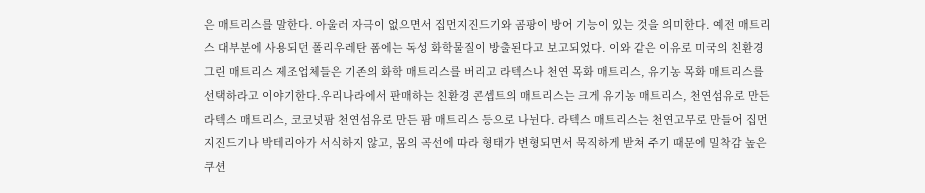은 매트리스를 말한다. 아울러 자극이 없으면서 집먼지진드기와 곰팡이 방어 기능이 있는 것을 의미한다. 예전 매트리스 대부분에 사용되던 폴리우레탄 폼에는 독성 화학물질이 방출된다고 보고되었다. 이와 같은 이유로 미국의 친환경 그린 매트리스 제조업체들은 기존의 화학 매트리스를 버리고 라텍스나 천연 목화 매트리스, 유기농 목화 매트리스를 선택하라고 이야기한다.우리나라에서 판매하는 친환경 콘셉트의 매트리스는 크게 유기농 매트리스, 천연섬유로 만든 라텍스 매트리스, 코코넛팜 천연섬유로 만든 팜 매트리스 등으로 나뉜다. 라텍스 매트리스는 천연고무로 만들어 집먼지진드기나 박테리아가 서식하지 않고, 몸의 곡선에 따라 형태가 변형되면서 묵직하게 받쳐 주기 때문에 밀착감 높은 쿠션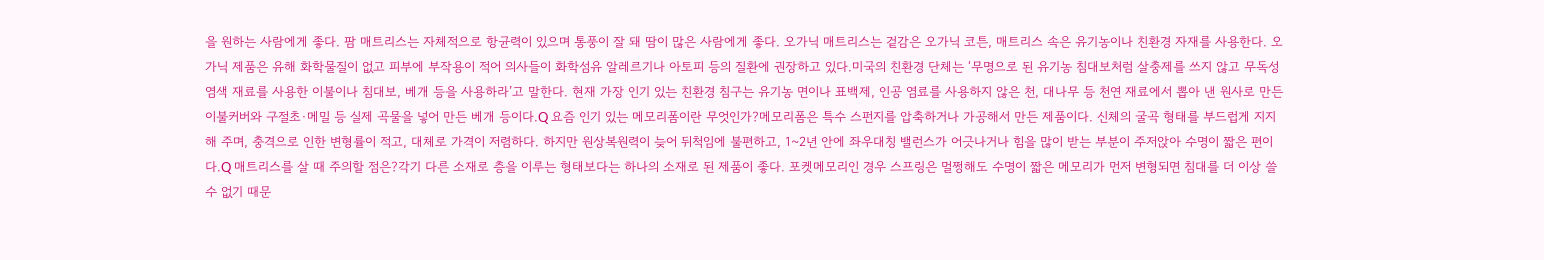을 원하는 사람에게 좋다. 팜 매트리스는 자체적으로 항균력이 있으며 통풍이 잘 돼 땀이 많은 사람에게 좋다. 오가닉 매트리스는 겉감은 오가닉 코튼, 매트리스 속은 유기농이나 친환경 자재를 사용한다. 오가닉 제품은 유해 화학물질이 없고 피부에 부작용이 적어 의사들이 화학섬유 알레르기나 아토피 등의 질환에 권장하고 있다.미국의 친환경 단체는 ‘무명으로 된 유기농 침대보처럼 살충제를 쓰지 않고 무독성 염색 재료를 사용한 이불이나 침대보, 베개 등을 사용하라’고 말한다. 현재 가장 인기 있는 친환경 침구는 유기농 면이나 표백제, 인공 염료를 사용하지 않은 천, 대나무 등 천연 재료에서 뽑아 낸 원사로 만든 이불커버와 구절초·메밀 등 실제 곡물을 넣어 만든 베개 등이다.Q 요즘 인기 있는 메모리폼이란 무엇인가?메모리폼은 특수 스펀지를 압축하거나 가공해서 만든 제품이다. 신체의 굴곡 형태를 부드럽게 지지해 주며, 충격으로 인한 변형률이 적고, 대체로 가격이 저렴하다. 하지만 원상복원력이 늦어 뒤척임에 불편하고, 1~2년 안에 좌우대칭 밸런스가 어긋나거나 힘을 많이 받는 부분이 주저앉아 수명이 짧은 편이다.Q 매트리스를 살 때 주의할 점은?각기 다른 소재로 층을 이루는 형태보다는 하나의 소재로 된 제품이 좋다. 포켓메모리인 경우 스프링은 멀쩡해도 수명이 짧은 메모리가 먼저 변형되면 침대를 더 이상 쓸 수 없기 때문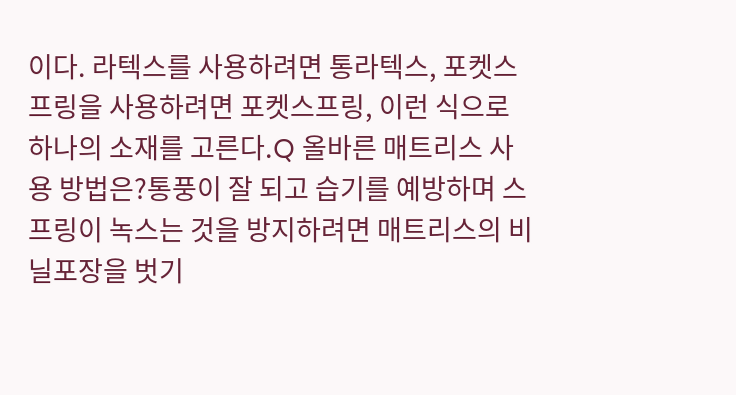이다. 라텍스를 사용하려면 통라텍스, 포켓스프링을 사용하려면 포켓스프링, 이런 식으로 하나의 소재를 고른다.Q 올바른 매트리스 사용 방법은?통풍이 잘 되고 습기를 예방하며 스프링이 녹스는 것을 방지하려면 매트리스의 비닐포장을 벗기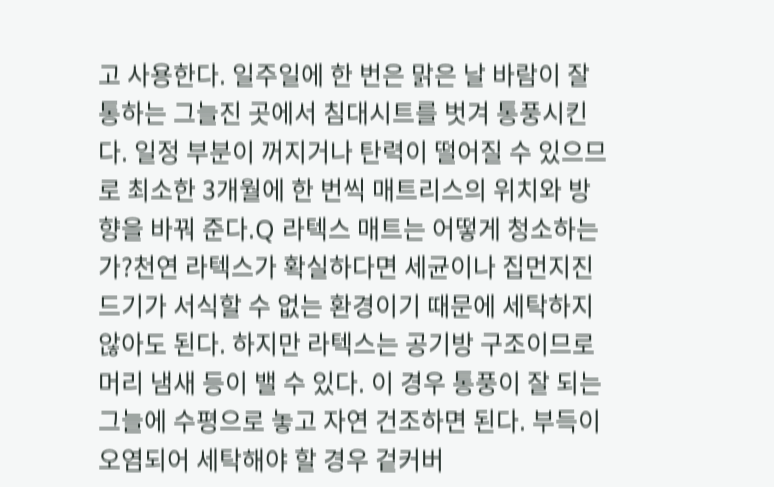고 사용한다. 일주일에 한 번은 맑은 날 바람이 잘 통하는 그늘진 곳에서 침대시트를 벗겨 통풍시킨다. 일정 부분이 꺼지거나 탄력이 떨어질 수 있으므로 최소한 3개월에 한 번씩 매트리스의 위치와 방향을 바꿔 준다.Q 라텍스 매트는 어떻게 청소하는가?천연 라텍스가 확실하다면 세균이나 집먼지진드기가 서식할 수 없는 환경이기 때문에 세탁하지 않아도 된다. 하지만 라텍스는 공기방 구조이므로 머리 냄새 등이 밸 수 있다. 이 경우 통풍이 잘 되는 그늘에 수평으로 놓고 자연 건조하면 된다. 부득이 오염되어 세탁해야 할 경우 겉커버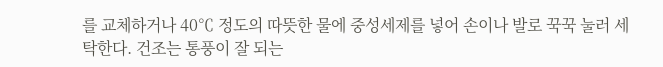를 교체하거나 40℃ 정도의 따뜻한 물에 중성세제를 넣어 손이나 발로 꾹꾹 눌러 세탁한다. 건조는 통풍이 잘 되는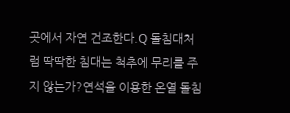곳에서 자연 건조한다.Q 돌침대처럼 딱딱한 침대는 척추에 무리를 주지 않는가?연석을 이용한 온열 돌침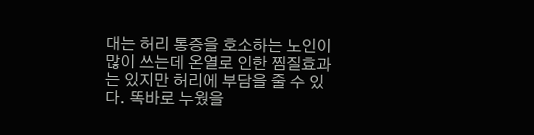대는 허리 통증을 호소하는 노인이 많이 쓰는데 온열로 인한 찜질효과는 있지만 허리에 부담을 줄 수 있다. 똑바로 누웠을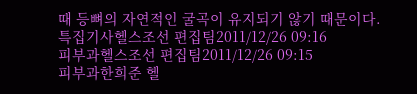때 등뼈의 자연적인 굴곡이 유지되기 않기 때문이다.
특집기사헬스조선 편집팀2011/12/26 09:16
피부과헬스조선 편집팀2011/12/26 09:15
피부과한희준 헬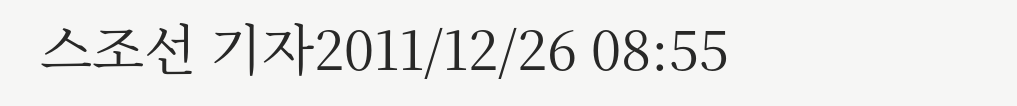스조선 기자2011/12/26 08:55